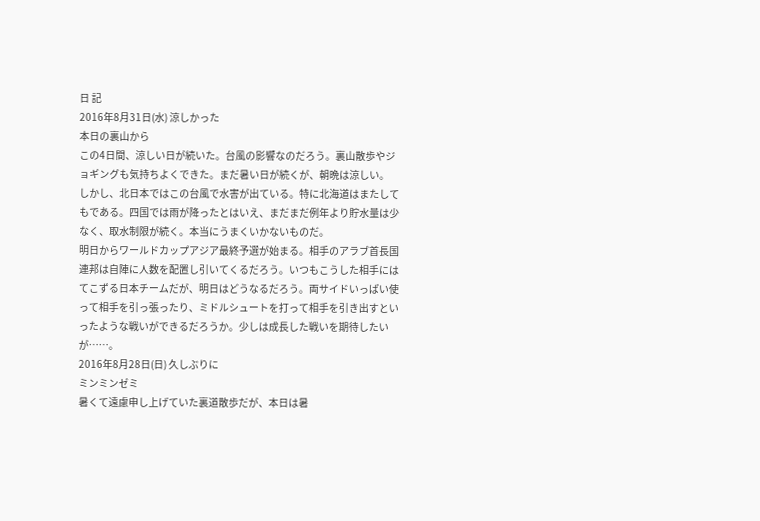日 記
2016年8月31日(水) 涼しかった
本日の裏山から
この4日間、涼しい日が続いた。台風の影響なのだろう。裏山散歩やジョギングも気持ちよくできた。まだ暑い日が続くが、朝晩は涼しい。
しかし、北日本ではこの台風で水害が出ている。特に北海道はまたしてもである。四国では雨が降ったとはいえ、まだまだ例年より貯水量は少なく、取水制限が続く。本当にうまくいかないものだ。
明日からワールドカップアジア最終予選が始まる。相手のアラブ首長国連邦は自陣に人数を配置し引いてくるだろう。いつもこうした相手にはてこずる日本チームだが、明日はどうなるだろう。両サイドいっぱい使って相手を引っ張ったり、ミドルシュートを打って相手を引き出すといったような戦いができるだろうか。少しは成長した戦いを期待したいが……。
2016年8月28日(日) 久しぶりに
ミンミンゼミ
暑くて遠慮申し上げていた裏道散歩だが、本日は暑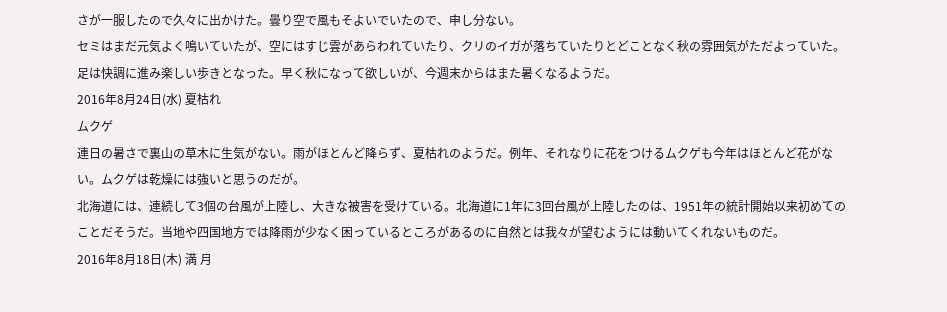さが一服したので久々に出かけた。曇り空で風もそよいでいたので、申し分ない。
セミはまだ元気よく鳴いていたが、空にはすじ雲があらわれていたり、クリのイガが落ちていたりとどことなく秋の雰囲気がただよっていた。足は快調に進み楽しい歩きとなった。早く秋になって欲しいが、今週末からはまた暑くなるようだ。
2016年8月24日(水) 夏枯れ
ムクゲ
連日の暑さで裏山の草木に生気がない。雨がほとんど降らず、夏枯れのようだ。例年、それなりに花をつけるムクゲも今年はほとんど花がない。ムクゲは乾燥には強いと思うのだが。
北海道には、連続して3個の台風が上陸し、大きな被害を受けている。北海道に1年に3回台風が上陸したのは、1951年の統計開始以来初めてのことだそうだ。当地や四国地方では降雨が少なく困っているところがあるのに自然とは我々が望むようには動いてくれないものだ。
2016年8月18日(木) 満 月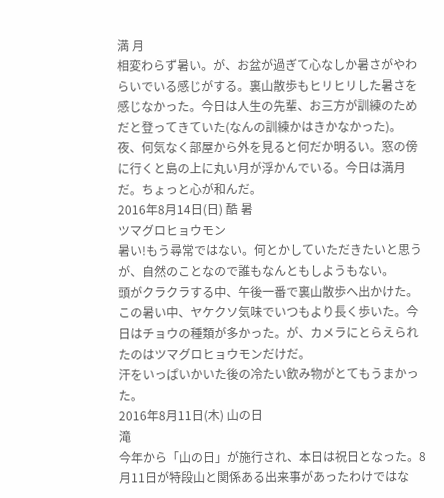満 月
相変わらず暑い。が、お盆が過ぎて心なしか暑さがやわらいでいる感じがする。裏山散歩もヒリヒリした暑さを感じなかった。今日は人生の先輩、お三方が訓練のためだと登ってきていた(なんの訓練かはきかなかった)。
夜、何気なく部屋から外を見ると何だか明るい。窓の傍に行くと島の上に丸い月が浮かんでいる。今日は満月だ。ちょっと心が和んだ。
2016年8月14日(日) 酷 暑
ツマグロヒョウモン
暑い!もう尋常ではない。何とかしていただきたいと思うが、自然のことなので誰もなんともしようもない。
頭がクラクラする中、午後一番で裏山散歩へ出かけた。この暑い中、ヤケクソ気味でいつもより長く歩いた。今日はチョウの種類が多かった。が、カメラにとらえられたのはツマグロヒョウモンだけだ。
汗をいっぱいかいた後の冷たい飲み物がとてもうまかった。
2016年8月11日(木) 山の日
滝
今年から「山の日」が施行され、本日は祝日となった。8月11日が特段山と関係ある出来事があったわけではな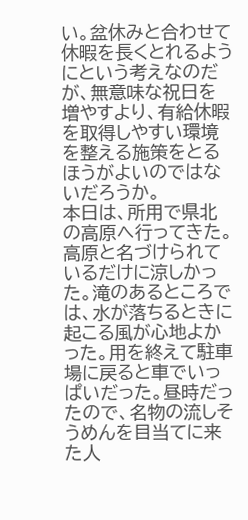い。盆休みと合わせて休暇を長くとれるようにという考えなのだが、無意味な祝日を増やすより、有給休暇を取得しやすい環境を整える施策をとるほうがよいのではないだろうか。
本日は、所用で県北の高原へ行ってきた。高原と名づけられているだけに涼しかった。滝のあるところでは、水が落ちるときに起こる風が心地よかった。用を終えて駐車場に戻ると車でいっぱいだった。昼時だったので、名物の流しそうめんを目当てに来た人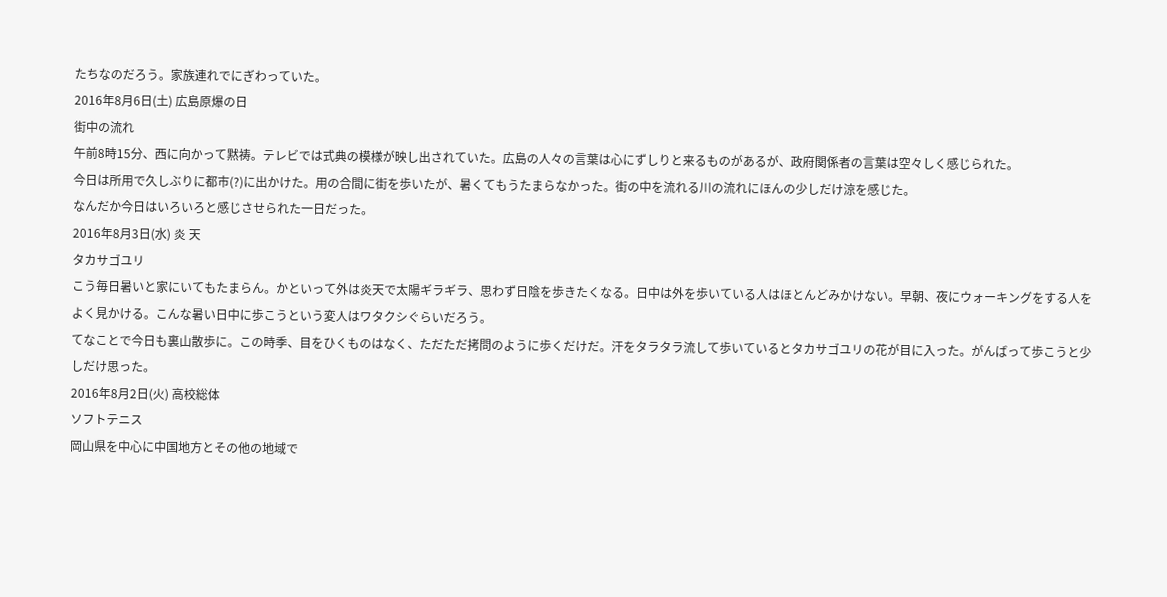たちなのだろう。家族連れでにぎわっていた。
2016年8月6日(土) 広島原爆の日
街中の流れ
午前8時15分、西に向かって黙祷。テレビでは式典の模様が映し出されていた。広島の人々の言葉は心にずしりと来るものがあるが、政府関係者の言葉は空々しく感じられた。
今日は所用で久しぶりに都市(?)に出かけた。用の合間に街を歩いたが、暑くてもうたまらなかった。街の中を流れる川の流れにほんの少しだけ涼を感じた。
なんだか今日はいろいろと感じさせられた一日だった。
2016年8月3日(水) 炎 天
タカサゴユリ
こう毎日暑いと家にいてもたまらん。かといって外は炎天で太陽ギラギラ、思わず日陰を歩きたくなる。日中は外を歩いている人はほとんどみかけない。早朝、夜にウォーキングをする人をよく見かける。こんな暑い日中に歩こうという変人はワタクシぐらいだろう。
てなことで今日も裏山散歩に。この時季、目をひくものはなく、ただただ拷問のように歩くだけだ。汗をタラタラ流して歩いているとタカサゴユリの花が目に入った。がんばって歩こうと少しだけ思った。
2016年8月2日(火) 高校総体
ソフトテニス
岡山県を中心に中国地方とその他の地域で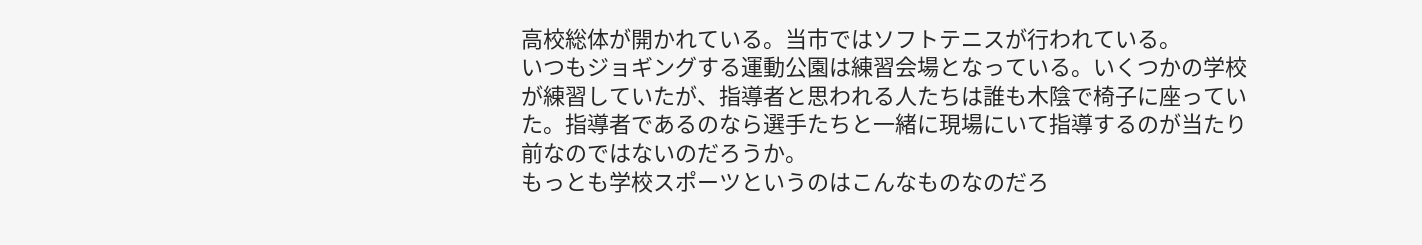高校総体が開かれている。当市ではソフトテニスが行われている。
いつもジョギングする運動公園は練習会場となっている。いくつかの学校が練習していたが、指導者と思われる人たちは誰も木陰で椅子に座っていた。指導者であるのなら選手たちと一緒に現場にいて指導するのが当たり前なのではないのだろうか。
もっとも学校スポーツというのはこんなものなのだろ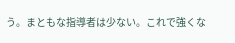う。まともな指導者は少ない。これで強くな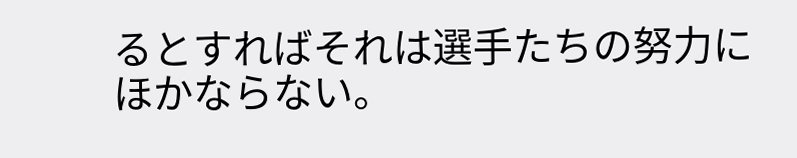るとすればそれは選手たちの努力にほかならない。